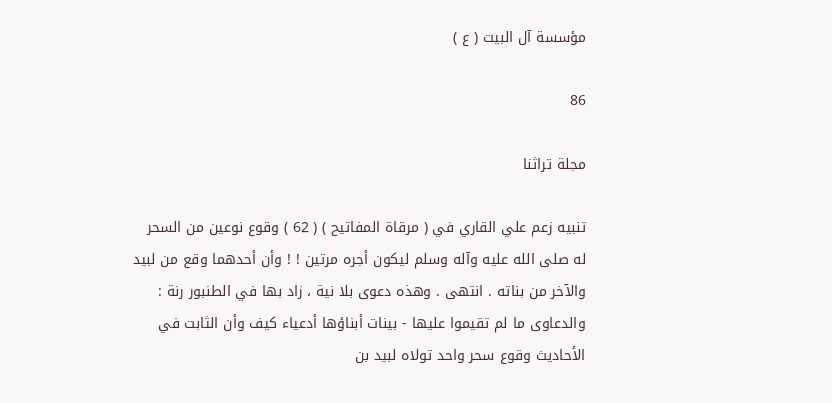مؤسسة آل البيت ( ع )

86

مجلة تراثنا

تنبيه زعم علي القاري في ( مرقاة المفاتيح ) ( 62 ) وقوع نوعين من السحر له صلى الله عليه وآله وسلم ليكون أجره مرتين ! ! وأن أحدهما وقع من لبيد والآخر من بناته . انتهى . وهذه دعوى بلا نية ، زاد بها في الطنبور رنة : والدعاوى ما لم تقيموا عليها - بينات أبناؤها أدعياء كيف وأن الثابت في الأحاديث وقوع سحر واحد تولاه لبيد بن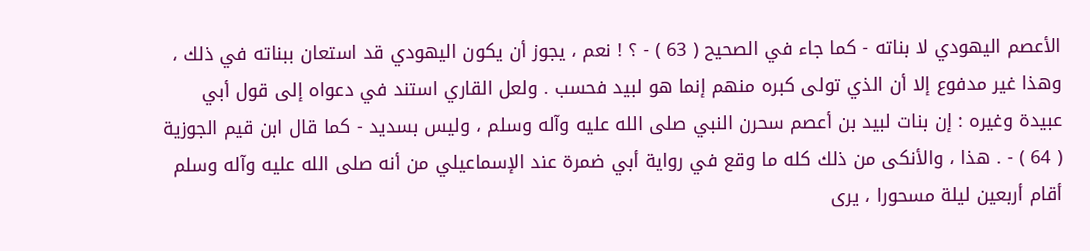الأعصم اليهودي لا بناته - كما جاء في الصحيح ( 63 ) - ؟ ! نعم ، يجوز أن يكون اليهودي قد استعان ببناته في ذلك ، وهذا غير مدفوع إلا أن الذي تولى كبره منهم إنما هو لبيد فحسب . ولعل القاري استند في دعواه إلى قول أبي عبيدة وغيره : إن بنات لبيد بن أعصم سحرن النبي صلى الله عليه وآله وسلم ، وليس بسديد - كما قال ابن قيم الجوزية ( 64 ) - . هذا ، والأنكى من ذلك كله ما وقع في رواية أبي ضمرة عند الإسماعيلي من أنه صلى الله عليه وآله وسلم أقام أربعين ليلة مسحورا ، يرى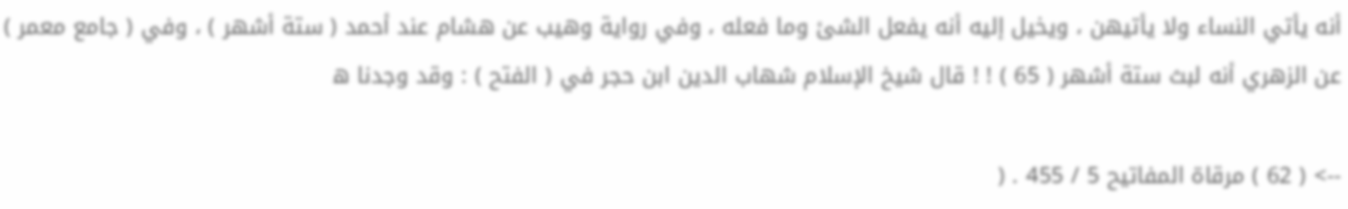أنه يأتي النساء ولا يأتيهن ، ويخيل إليه أنه يفعل الشئ وما فعله ، وفي رواية وهيب عن هشام عند أحمد ( ستة أشهر ) ، وفي ( جامع معمر ) عن الزهري أنه لبث ستة أشهر ( 65 ) ! ! قال شيخ الإسلام شهاب الدين ابن حجر في ( الفتح ) : وقد وجدنا ه

--> ( 62 ) مرقاة المفاتيح 5 / 455 . (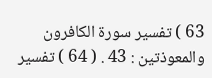63 ) تفسير سورة الكافرون والمعوذتين : 43 . ( 64 ) تفسير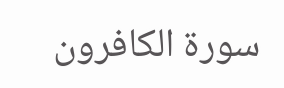سورة الكافرون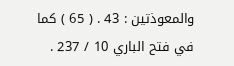والمعوذتين : 43 . ( 65 ) كما في فتح الباري 10 / 237 .